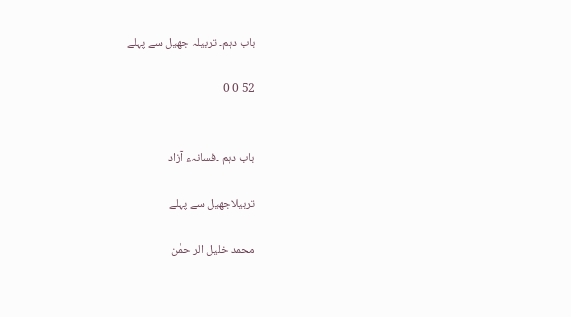باب دہم۔ تربیلہ جھیل سے پہلے

52 0 0


باب دہم ۔فسانہء آزاد

تربیلاجھیل سے پہلے

محمد خلیل الر حمٰن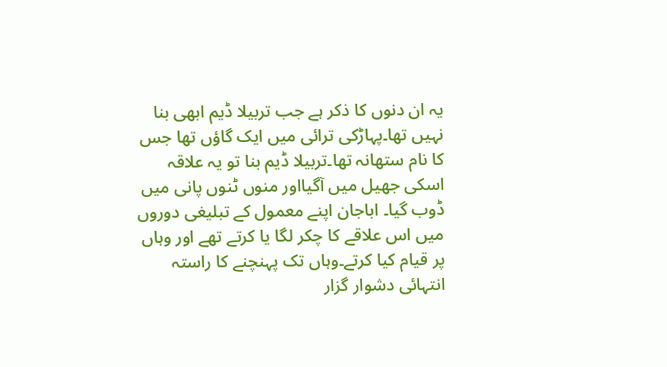یہ ان دنوں کا ذکر ہے جب تربیلا ڈیم ابھی بنا نہیں تھا۔پہاڑکی ترائی میں ایک گاؤں تھا جس کا نام ستھانہ تھا۔تربیلا ڈیم بنا تو یہ علاقہ اسکی جھیل میں آگیااور منوں ٹنوں پانی میں ڈوب گیا۔ اباجان اپنے معمول کے تبلیغی دوروں میں اس علاقے کا چکر لگا یا کرتے تھے اور وہاں پر قیام کیا کرتے۔وہاں تک پہنچنے کا راستہ انتہائی دشوار گزار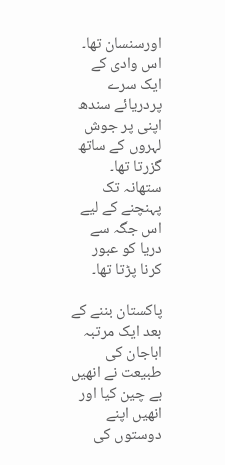اورسنسان تھا۔ اس وادی کے ایک سرے پردریائے سندھ اپنی پر جوش لہروں کے ساتھ گزرتا تھا۔ ستھانہ تک پہنچنے کے لیے اس جگہ سے دریا کو عبور کرنا پڑتا تھا۔

پاکستان بننے کے بعد ایک مرتبہ اباجان کی طبیعت نے انھیں بے چین کیا اور انھیں اپنے دوستوں کی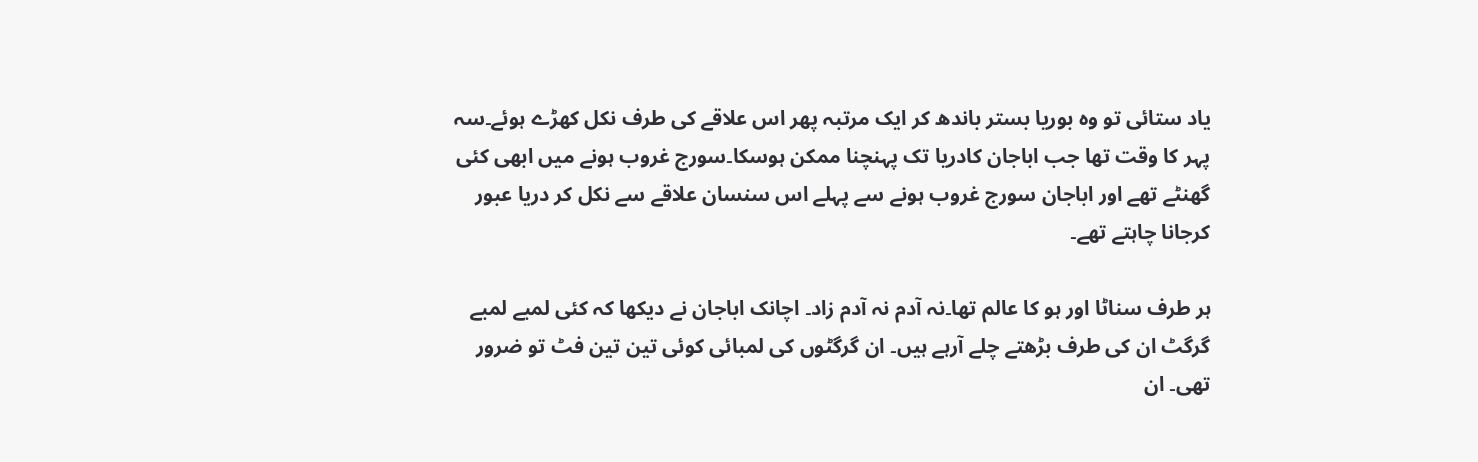یاد ستائی تو وہ بوریا بستر باندھ کر ایک مرتبہ پھر اس علاقے کی طرف نکل کھڑے ہوئے۔سہ پہر کا وقت تھا جب اباجان کادریا تک پہنچنا ممکن ہوسکا۔سورج غروب ہونے میں ابھی کئی گھنٹے تھے اور اباجان سورج غروب ہونے سے پہلے اس سنسان علاقے سے نکل کر دریا عبور کرجانا چاہتے تھے۔

ہر طرف سناٹا اور ہو کا عالم تھا۔نہ آدم نہ آدم زاد۔ اچانک اباجان نے دیکھا کہ کئی لمبے لمبے گرگٹ ان کی طرف بڑھتے چلے آرہے ہیں۔ ان گرگٹوں کی لمبائی کوئی تین تین فٹ تو ضرور تھی۔ ان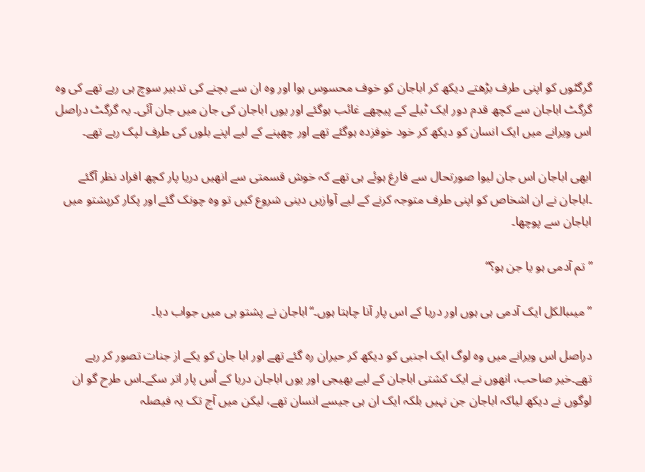گرگٹوں کو اپنی طرف بڑھتے دیکھ کر اباجان کو خوف محسوس ہوا اور وہ ان سے بچنے کی تدبیر سوچ ہی رہے تھے کی وہ گرگٹ اباجان سے کچھ قدم دور ایک ٹیلے کے پیچھے غائب ہوگئے اور یوں اباجان کی جان میں جان آئی۔ یہ گرگٹ دراصل اس ویرانے میں ایک انسان کو دیکھ کر خود خوفزدہ ہوگئے تھے اور چھپنے کے لیے اپنے بلوں کی طرف لپک رہے تھے۔

ابھی اباجان اس جان لیوا صورتحال سے فارغ ہوئے ہی تھے کہ خوش قسمتی سے انھیں دریا پار کچھ افراد نظر آگئے ۔اباجان نے ان اشخاص کو اپنی طرف متوجہ کرنے کے لیے آوازیں دینی شروع کیں تو وہ چونک گئے اور پکار کرپشتو میں اباجان سے پوچھا۔

” تم آدمی ہو یا جن ہو؟“

”میںبالکل ایک آدمی ہی ہوں اور دریا کے اس پار آنا چاہتا ہوں۔“اباجان نے پشتو ہی میں جواب دیا۔

دراصل اس ویرانے میں وہ لوگ ایک اجنبی کو دیکھ کر حیران رہ گئے تھے اور ابا جان کو یکے از جنات تصور کر رہے تھے۔خیر صاحب، انھوں نے ایک کشتی اباجان کے لیے بھیجی اور یوں اباجان دریا کے اُس پار اتر سکے۔اس طرح گو ان لوگوں نے دیکھ لیاکہ اباجان جن نہیں بلکہ ایک ان ہی جیسے انسان تھے، لیکن میں آج تک یہ فیصلہ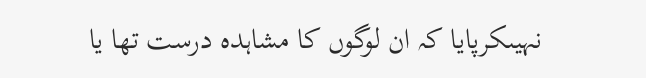نہیںکرپایا کہ ان لوگوں کا مشاہدہ درست تھا یا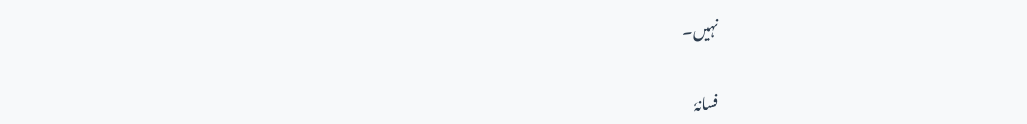نہیں۔

فسانہٗ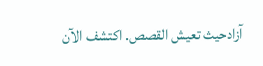آزادحيث تعيش القصص. اكتشف الآن